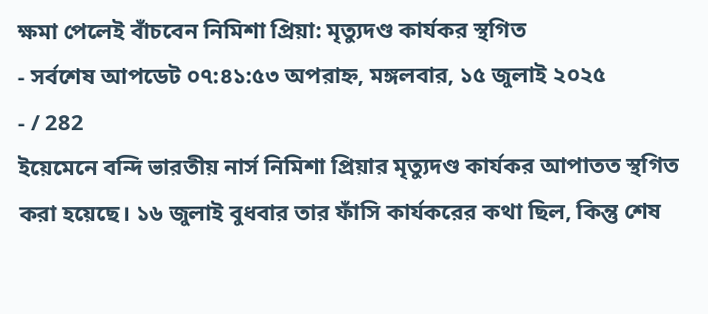ক্ষমা পেলেই বাঁচবেন নিমিশা প্রিয়া: মৃত্যুদণ্ড কার্যকর স্থগিত
- সর্বশেষ আপডেট ০৭:৪১:৫৩ অপরাহ্ন, মঙ্গলবার, ১৫ জুলাই ২০২৫
- / 282
ইয়েমেনে বন্দি ভারতীয় নার্স নিমিশা প্রিয়ার মৃত্যুদণ্ড কার্যকর আপাতত স্থগিত করা হয়েছে। ১৬ জুলাই বুধবার তার ফাঁসি কার্যকরের কথা ছিল, কিন্তু শেষ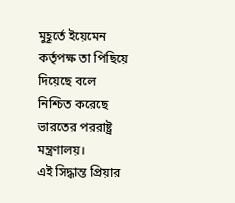মুহূর্তে ইয়েমেন কর্তৃপক্ষ তা পিছিয়ে দিয়েছে বলে নিশ্চিত করেছে ভারতের পররাষ্ট্র মন্ত্রণালয়।
এই সিদ্ধান্ত প্রিয়ার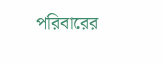পরিবারের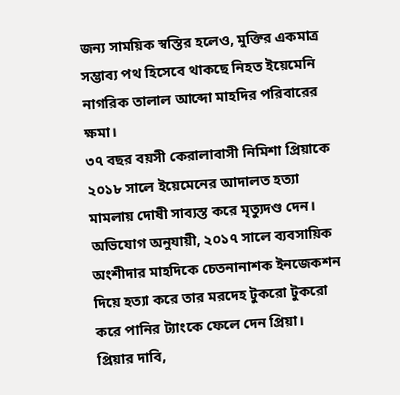জন্য সাময়িক স্বস্তির হলেও, মুক্তির একমাত্র সম্ভাব্য পথ হিসেবে থাকছে নিহত ইয়েমেনি নাগরিক তালাল আব্দো মাহদির পরিবারের ক্ষমা।
৩৭ বছর বয়সী কেরালাবাসী নিমিশা প্রিয়াকে ২০১৮ সালে ইয়েমেনের আদালত হত্যা মামলায় দোষী সাব্যস্ত করে মৃত্যুদণ্ড দেন। অভিযোগ অনুযায়ী, ২০১৭ সালে ব্যবসায়িক অংশীদার মাহদিকে চেতনানাশক ইনজেকশন দিয়ে হত্যা করে তার মরদেহ টুকরো টুকরো করে পানির ট্যাংকে ফেলে দেন প্রিয়া।
প্রিয়ার দাবি,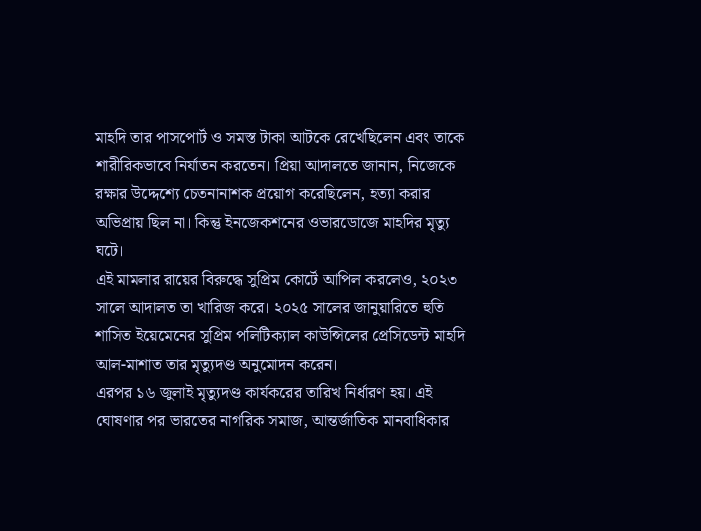মাহদি তার পাসপোর্ট ও সমস্ত টাকা আটকে রেখেছিলেন এবং তাকে শারীরিকভাবে নির্যাতন করতেন। প্রিয়া আদালতে জানান, নিজেকে রক্ষার উদ্দেশ্যে চেতনানাশক প্রয়োগ করেছিলেন, হত্যা করার অভিপ্রায় ছিল না। কিন্তু ইনজেকশনের ওভারডোজে মাহদির মৃত্যু ঘটে।
এই মামলার রায়ের বিরুদ্ধে সুপ্রিম কোর্টে আপিল করলেও, ২০২৩ সালে আদালত তা খারিজ করে। ২০২৫ সালের জানুয়ারিতে হুতি শাসিত ইয়েমেনের সুপ্রিম পলিটিক্যাল কাউন্সিলের প্রেসিডেন্ট মাহদি আল-মাশাত তার মৃত্যুদণ্ড অনুমোদন করেন।
এরপর ১৬ জুলাই মৃত্যুদণ্ড কার্যকরের তারিখ নির্ধারণ হয়। এই ঘোষণার পর ভারতের নাগরিক সমাজ, আন্তর্জাতিক মানবাধিকার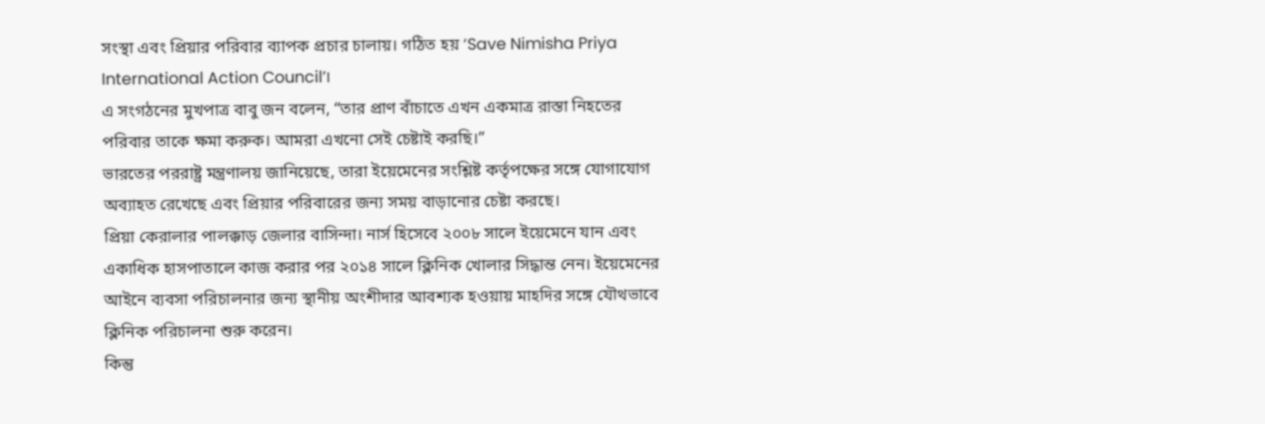সংস্থা এবং প্রিয়ার পরিবার ব্যাপক প্রচার চালায়। গঠিত হয় ‘Save Nimisha Priya International Action Council’।
এ সংগঠনের মুখপাত্র বাবু জন বলেন, “তার প্রাণ বাঁচাতে এখন একমাত্র রাস্তা নিহতের পরিবার তাকে ক্ষমা করুক। আমরা এখনো সেই চেষ্টাই করছি।”
ভারতের পররাষ্ট্র মন্ত্রণালয় জানিয়েছে, তারা ইয়েমেনের সংশ্লিষ্ট কর্তৃপক্ষের সঙ্গে যোগাযোগ অব্যাহত রেখেছে এবং প্রিয়ার পরিবারের জন্য সময় বাড়ানোর চেষ্টা করছে।
প্রিয়া কেরালার পালক্কাড় জেলার বাসিন্দা। নার্স হিসেবে ২০০৮ সালে ইয়েমেনে যান এবং একাধিক হাসপাতালে কাজ করার পর ২০১৪ সালে ক্লিনিক খোলার সিদ্ধান্ত নেন। ইয়েমেনের আইনে ব্যবসা পরিচালনার জন্য স্থানীয় অংশীদার আবশ্যক হওয়ায় মাহদির সঙ্গে যৌথভাবে ক্লিনিক পরিচালনা শুরু করেন।
কিন্তু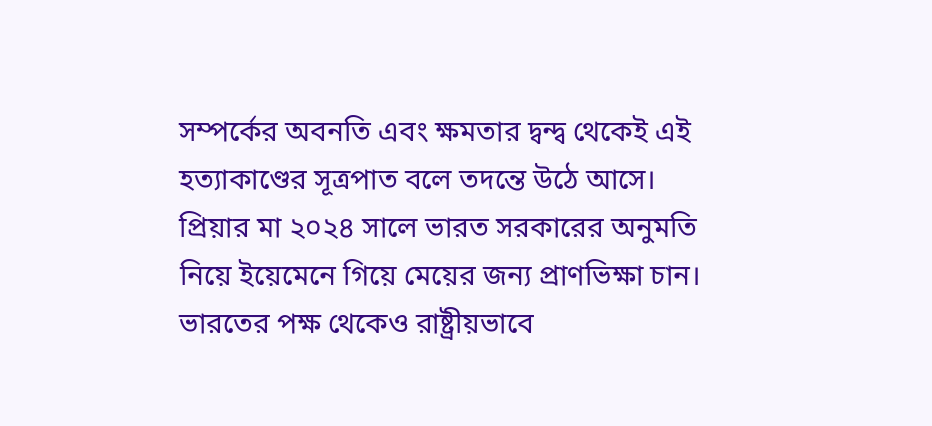সম্পর্কের অবনতি এবং ক্ষমতার দ্বন্দ্ব থেকেই এই হত্যাকাণ্ডের সূত্রপাত বলে তদন্তে উঠে আসে।
প্রিয়ার মা ২০২৪ সালে ভারত সরকারের অনুমতি নিয়ে ইয়েমেনে গিয়ে মেয়ের জন্য প্রাণভিক্ষা চান। ভারতের পক্ষ থেকেও রাষ্ট্রীয়ভাবে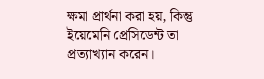ক্ষমা প্রার্থনা করা হয়, কিন্তু ইয়েমেনি প্রেসিডেন্ট তা প্রত্যাখ্যান করেন।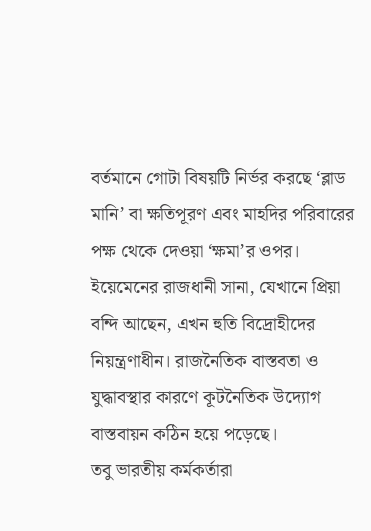বর্তমানে গোটা বিষয়টি নির্ভর করছে ‘ব্লাড মানি’ বা ক্ষতিপূরণ এবং মাহদির পরিবারের পক্ষ থেকে দেওয়া ‘ক্ষমা’র ওপর।
ইয়েমেনের রাজধানী সানা, যেখানে প্রিয়া বন্দি আছেন, এখন হুতি বিদ্রোহীদের নিয়ন্ত্রণাধীন। রাজনৈতিক বাস্তবতা ও যুদ্ধাবস্থার কারণে কূটনৈতিক উদ্যোগ বাস্তবায়ন কঠিন হয়ে পড়েছে।
তবু ভারতীয় কর্মকর্তারা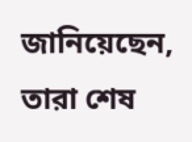জানিয়েছেন, তারা শেষ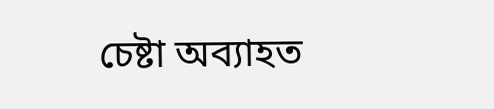চেষ্টা অব্যাহত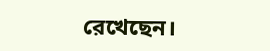রেখেছেন।